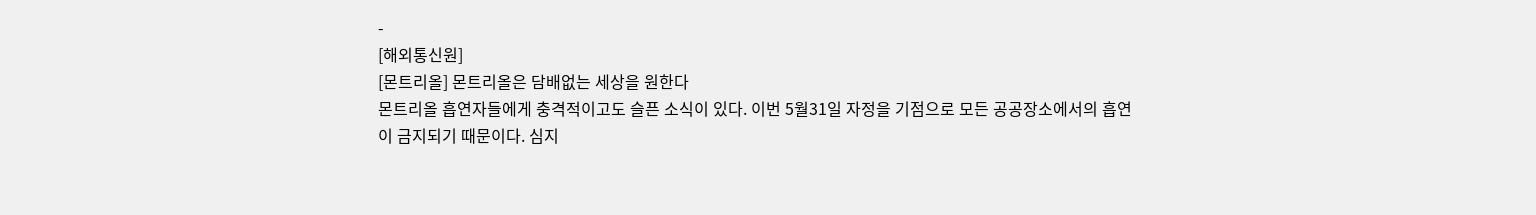-
[해외통신원]
[몬트리올] 몬트리올은 담배없는 세상을 원한다
몬트리올 흡연자들에게 충격적이고도 슬픈 소식이 있다. 이번 5월31일 자정을 기점으로 모든 공공장소에서의 흡연이 금지되기 때문이다. 심지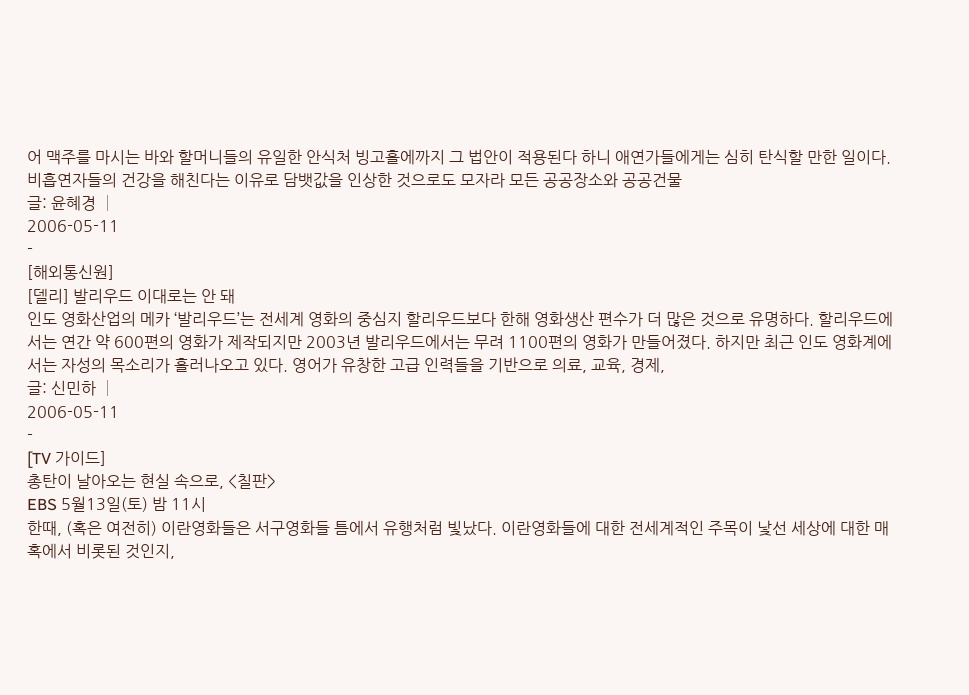어 맥주를 마시는 바와 할머니들의 유일한 안식처 빙고홀에까지 그 법안이 적용된다 하니 애연가들에게는 심히 탄식할 만한 일이다. 비흡연자들의 건강을 해친다는 이유로 담뱃값을 인상한 것으로도 모자라 모든 공공장소와 공공건물
글: 윤혜경 │
2006-05-11
-
[해외통신원]
[델리] 발리우드 이대로는 안 돼
인도 영화산업의 메카 ‘발리우드’는 전세계 영화의 중심지 할리우드보다 한해 영화생산 편수가 더 많은 것으로 유명하다. 할리우드에서는 연간 약 600편의 영화가 제작되지만 2003년 발리우드에서는 무려 1100편의 영화가 만들어졌다. 하지만 최근 인도 영화계에서는 자성의 목소리가 흘러나오고 있다. 영어가 유창한 고급 인력들을 기반으로 의료, 교육, 경제,
글: 신민하 │
2006-05-11
-
[TV 가이드]
총탄이 날아오는 현실 속으로, <칠판>
EBS 5월13일(토) 밤 11시
한때, (혹은 여전히) 이란영화들은 서구영화들 틈에서 유행처럼 빛났다. 이란영화들에 대한 전세계적인 주목이 낯선 세상에 대한 매혹에서 비롯된 것인지,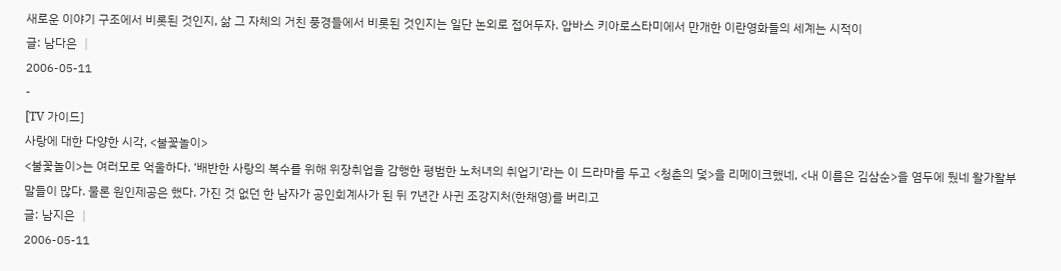새로운 이야기 구조에서 비롯된 것인지, 삶 그 자체의 거친 풍경들에서 비롯된 것인지는 일단 논외로 접어두자. 압바스 키아로스타미에서 만개한 이란영화들의 세계는 시적이
글: 남다은 │
2006-05-11
-
[TV 가이드]
사랑에 대한 다양한 시각, <불꽃놀이>
<불꽃놀이>는 여러모로 억울하다. ‘배반한 사랑의 복수를 위해 위장취업을 감행한 평범한 노처녀의 취업기’라는 이 드라마를 두고 <청춘의 덫>을 리메이크했네, <내 이름은 김삼순>을 염두에 뒀네 왈가왈부 말들이 많다. 물론 원인제공은 했다. 가진 것 없던 한 남자가 공인회계사가 된 뒤 7년간 사귄 조강지처(한채영)를 버리고
글: 남지은 │
2006-05-11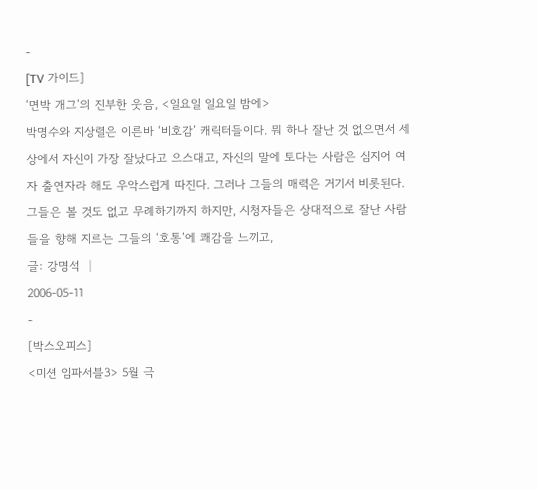-
[TV 가이드]
‘면박 개그’의 진부한 웃음, <일요일 일요일 밤에>
박명수와 지상렬은 이른바 ‘비호감’ 캐릭터들이다. 뭐 하나 잘난 것 없으면서 세상에서 자신이 가장 잘났다고 으스대고, 자신의 말에 토다는 사람은 심지어 여자 출연자라 해도 우악스럽게 따진다. 그러나 그들의 매력은 거기서 비롯된다. 그들은 볼 것도 없고 무례하기까지 하지만, 시청자들은 상대적으로 잘난 사람들을 향해 지르는 그들의 ‘호통’에 쾌감을 느끼고,
글: 강명석 │
2006-05-11
-
[박스오피스]
<미션 임파서블3> 5월 극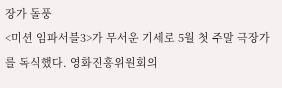장가 돌풍
<미션 임파서블3>가 무서운 기세로 5월 첫 주말 극장가를 독식했다. 영화진흥위원회의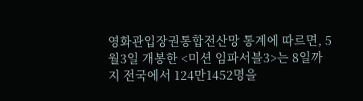영화관입장권통합전산망 통계에 따르면, 5월3일 개봉한 <미션 임파서블3>는 8일까지 전국에서 124만1452명을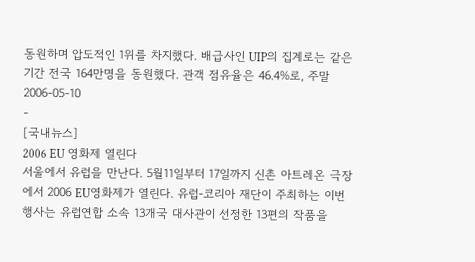동원하며 압도적인 1위를 차지했다. 배급사인 UIP의 집계로는 같은 기간 전국 164만명을 동원했다. 관객 점유율은 46.4%로, 주말
2006-05-10
-
[국내뉴스]
2006 EU 영화제 열린다
서울에서 유럽을 만난다. 5월11일부터 17일까지 신촌 아트레온 극장에서 2006 EU영화제가 열린다. 유럽-코리아 재단이 주최하는 이번 행사는 유럽연합 소속 13개국 대사관이 선정한 13편의 작품을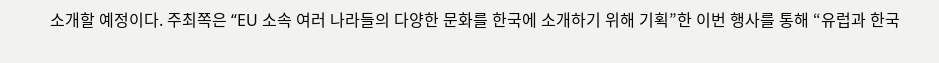소개할 예정이다. 주최쪽은 “EU 소속 여러 나라들의 다양한 문화를 한국에 소개하기 위해 기획”한 이번 행사를 통해 “유럽과 한국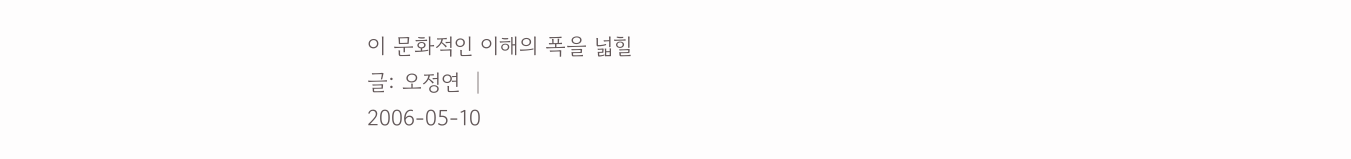이 문화적인 이해의 폭을 넓힐
글: 오정연 │
2006-05-10